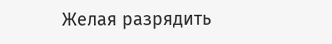Желая разрядить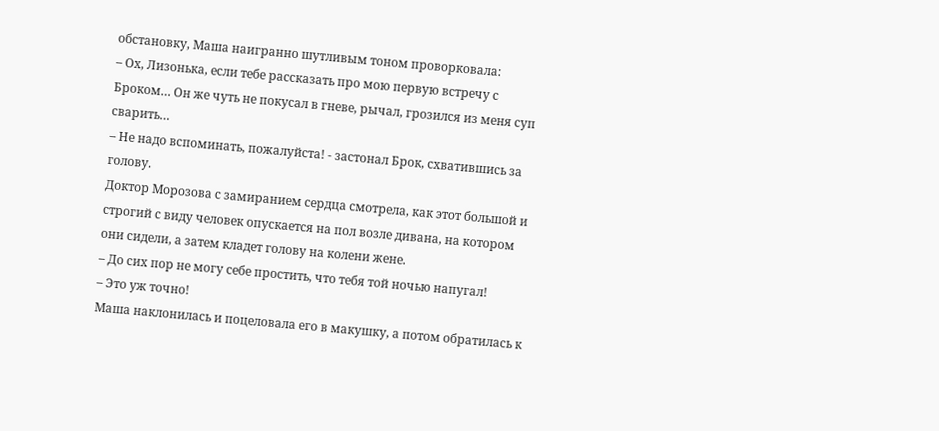обстановку, Маша наигранно шутливым тоном проворковала:
– Ох, Лизонька, если тебе рассказать про мою первую встречу с Броком… Он же чуть не покусал в гневе, рычал, грозился из меня суп сварить…
– Не надо вспоминать, пожалуйста! - застонал Брок, схватившись за голову.
Доктор Морозова с замиранием сердца смотрела, как этот большой и строгий с виду человек опускается на пол возле дивана, на котором они сидели, а затем кладет голову на колени жене.
– До сих пор не могу себе простить, что тебя той ночью напугал!
– Это уж точно!
Маша наклонилась и поцеловала его в макушку, а потом обратилась к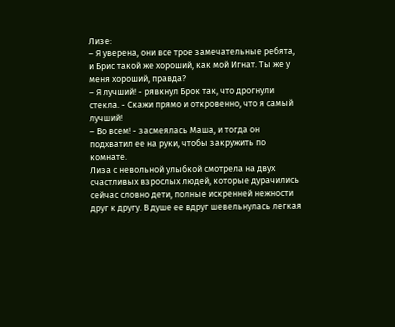Лизе:
– Я уверена, они все трое замечательные ребята, и Брис такой же хороший, как мой Игнат. Ты же у меня хороший, правда?
– Я лучший! - рявкнул Брок так, что дрогнули стекла. - Скажи прямо и откровенно, что я самый лучший!
– Во всем! - засмеялась Маша, и тогда он подхватил ее на руки, чтобы закружить по комнате.
Лиза с невольной улыбкой смотрела на двух счастливых взрослых людей, которые дурачились сейчас словно дети, полные искренней нежности друг к другу. В душе ее вдруг шевельнулась легкая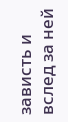зависть и вслед за ней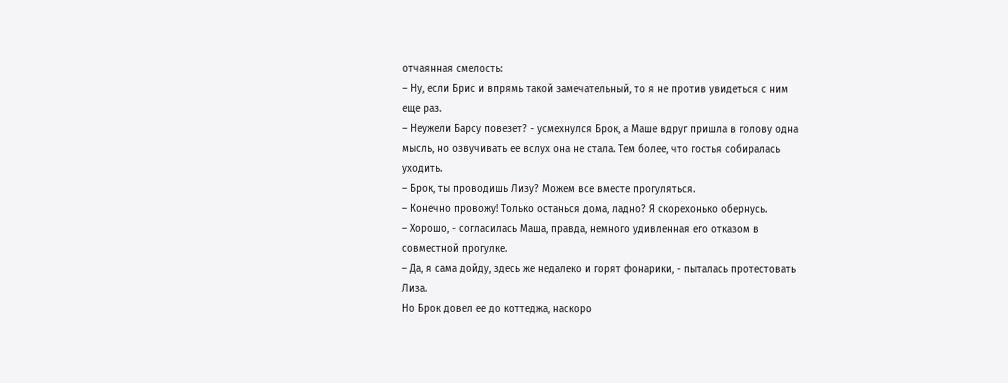отчаянная смелость:
– Ну, если Брис и впрямь такой замечательный, то я не против увидеться с ним еще раз.
– Неужели Барсу повезет? - усмехнулся Брок, а Маше вдруг пришла в голову одна мысль, но озвучивать ее вслух она не стала. Тем более, что гостья собиралась уходить.
– Брок, ты проводишь Лизу? Можем все вместе прогуляться.
– Конечно провожу! Только останься дома, ладно? Я скорехонько обернусь.
– Хорошо, - согласилась Маша, правда, немного удивленная его отказом в совместной прогулке.
– Да, я сама дойду, здесь же недалеко и горят фонарики, - пыталась протестовать Лиза.
Но Брок довел ее до коттеджа, наскоро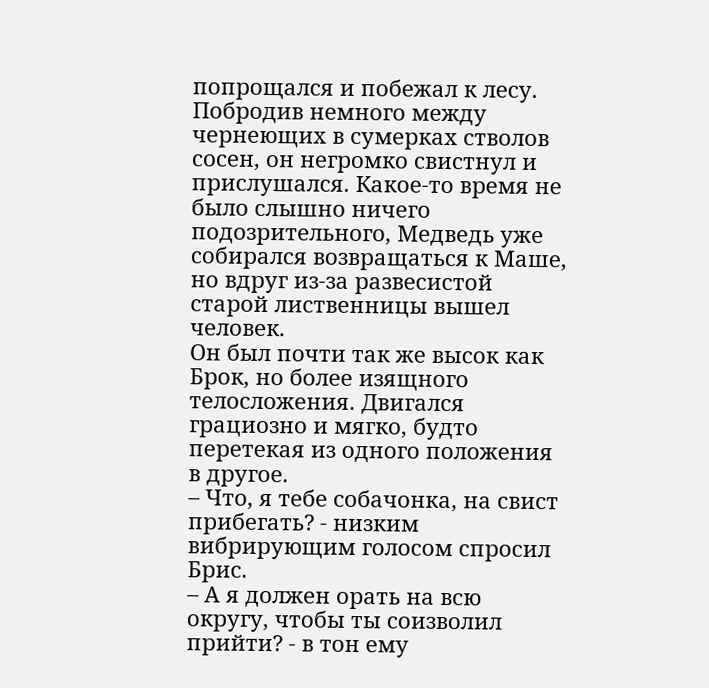попрощался и побежал к лесу. Побродив немного между чернеющих в сумерках стволов сосен, он негромко свистнул и прислушался. Какое-то время не было слышно ничего подозрительного, Медведь уже собирался возвращаться к Маше, но вдруг из-за развесистой старой лиственницы вышел человек.
Он был почти так же высок как Брок, но более изящного телосложения. Двигался грациозно и мягко, будто перетекая из одного положения в другое.
– Что, я тебе собачонка, на свист прибегать? - низким вибрирующим голосом спросил Брис.
– А я должен орать на всю округу, чтобы ты соизволил прийти? - в тон ему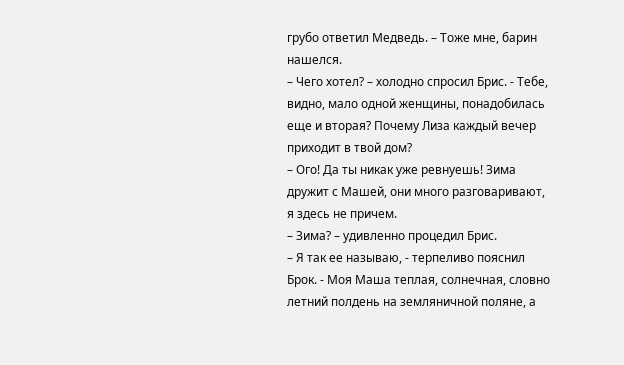грубо ответил Медведь. – Тоже мне, барин нашелся.
– Чего хотел? – холодно спросил Брис. - Тебе, видно, мало одной женщины, понадобилась еще и вторая? Почему Лиза каждый вечер приходит в твой дом?
– Ого! Да ты никак уже ревнуешь! Зима дружит с Машей, они много разговаривают, я здесь не причем.
– Зима? – удивленно процедил Брис.
– Я так ее называю, - терпеливо пояснил Брок. - Моя Маша теплая, солнечная, словно летний полдень на земляничной поляне, а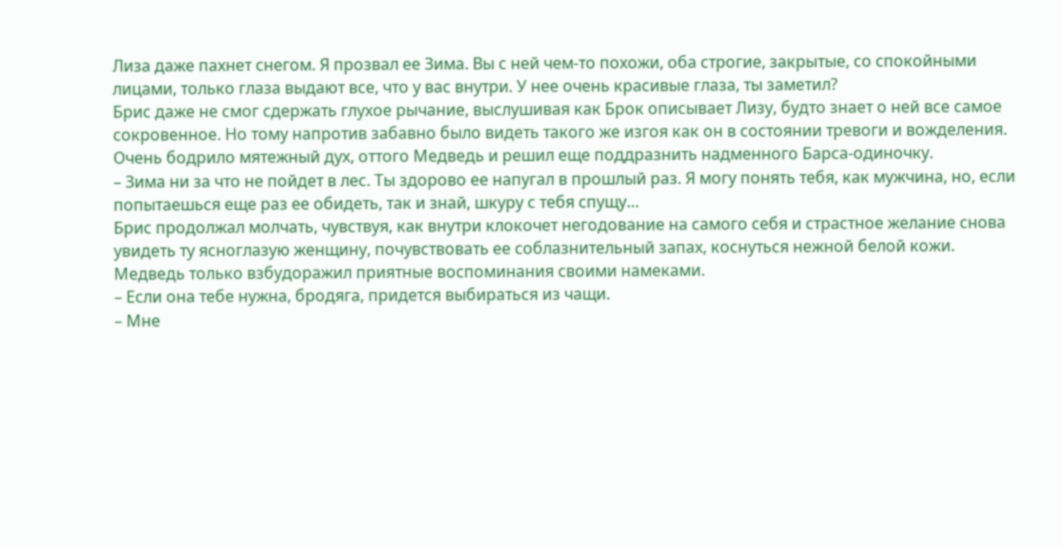Лиза даже пахнет снегом. Я прозвал ее Зима. Вы с ней чем-то похожи, оба строгие, закрытые, со спокойными лицами, только глаза выдают все, что у вас внутри. У нее очень красивые глаза, ты заметил?
Брис даже не смог сдержать глухое рычание, выслушивая как Брок описывает Лизу, будто знает о ней все самое сокровенное. Но тому напротив забавно было видеть такого же изгоя как он в состоянии тревоги и вожделения. Очень бодрило мятежный дух, оттого Медведь и решил еще поддразнить надменного Барса-одиночку.
– Зима ни за что не пойдет в лес. Ты здорово ее напугал в прошлый раз. Я могу понять тебя, как мужчина, но, если попытаешься еще раз ее обидеть, так и знай, шкуру с тебя спущу…
Брис продолжал молчать, чувствуя, как внутри клокочет негодование на самого себя и страстное желание снова увидеть ту ясноглазую женщину, почувствовать ее соблазнительный запах, коснуться нежной белой кожи. Медведь только взбудоражил приятные воспоминания своими намеками.
– Если она тебе нужна, бродяга, придется выбираться из чащи.
– Мне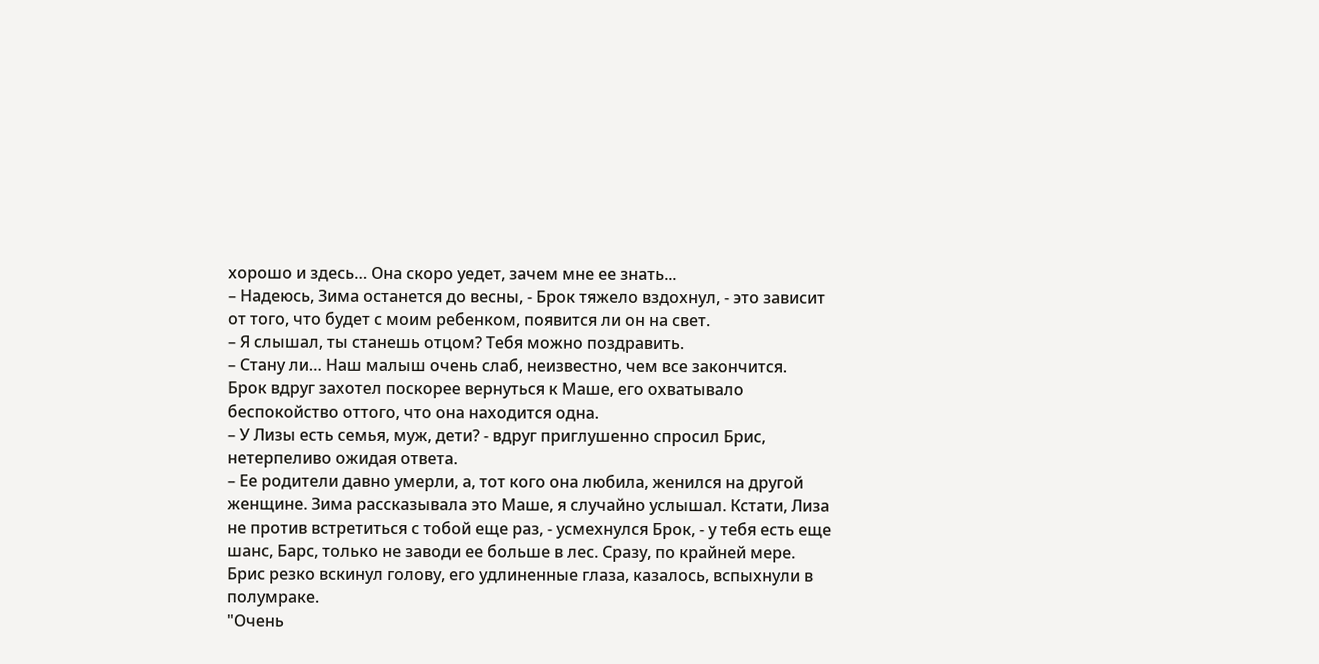хорошо и здесь… Она скоро уедет, зачем мне ее знать...
– Надеюсь, Зима останется до весны, - Брок тяжело вздохнул, - это зависит от того, что будет с моим ребенком, появится ли он на свет.
– Я слышал, ты станешь отцом? Тебя можно поздравить.
– Стану ли… Наш малыш очень слаб, неизвестно, чем все закончится.
Брок вдруг захотел поскорее вернуться к Маше, его охватывало беспокойство оттого, что она находится одна.
– У Лизы есть семья, муж, дети? - вдруг приглушенно спросил Брис, нетерпеливо ожидая ответа.
– Ее родители давно умерли, а, тот кого она любила, женился на другой женщине. Зима рассказывала это Маше, я случайно услышал. Кстати, Лиза не против встретиться с тобой еще раз, - усмехнулся Брок, - у тебя есть еще шанс, Барс, только не заводи ее больше в лес. Сразу, по крайней мере.
Брис резко вскинул голову, его удлиненные глаза, казалось, вспыхнули в полумраке.
"Очень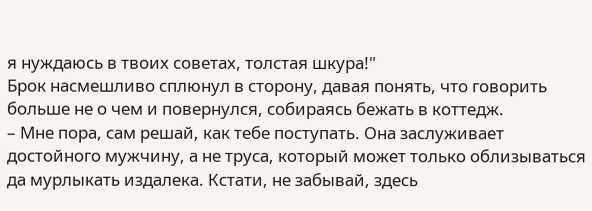я нуждаюсь в твоих советах, толстая шкура!"
Брок насмешливо сплюнул в сторону, давая понять, что говорить больше не о чем и повернулся, собираясь бежать в коттедж.
– Мне пора, сам решай, как тебе поступать. Она заслуживает достойного мужчину, а не труса, который может только облизываться да мурлыкать издалека. Кстати, не забывай, здесь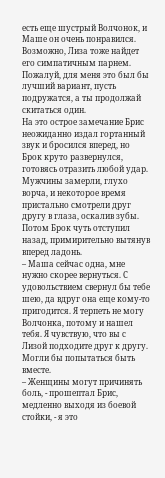есть еще шустрый Волчонок, и Маше он очень понравился. Возможно, Лиза тоже найдет его симпатичным парнем. Пожалуй, для меня это был бы лучший вариант, пусть подружатся, а ты продолжай скитаться один.
На это острое замечание Брис неожиданно издал гортанный звук и бросился вперед, но Брок круто развернулся, готовясь отразить любой удар. Мужчины замерли, глухо ворча, и некоторое время пристально смотрели друг другу в глаза, оскалив зубы. Потом Брок чуть отступил назад, примирительно вытянув вперед ладонь.
– Маша сейчас одна, мне нужно скорее вернуться. С удовольствием свернул бы тебе шею, да вдруг она еще кому-то пригодится. Я терпеть не могу Волчонка, потому и нашел тебя. Я чувствую, что вы с Лизой подходите друг к другу. Могли бы попытаться быть вместе.
– Женщины могут причинять боль, - прошептал Брис, медленно выходя из боевой стойки, - я это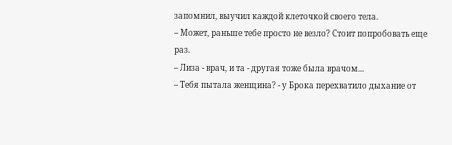запомнил, выучил каждой клеточкой своего тела.
– Может, раньше тебе просто не везло? Стоит попробовать еще раз.
– Лиза - врач, и та - другая тоже была врачом...
– Тебя пытала женщина? - у Брока перехватило дыхание от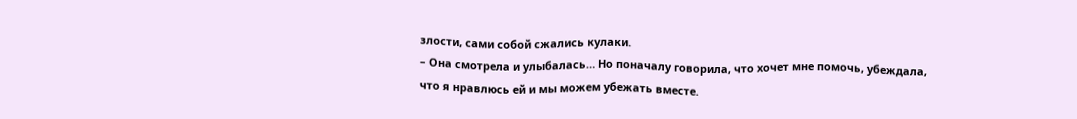злости, сами собой сжались кулаки.
– Она смотрела и улыбалась… Но поначалу говорила, что хочет мне помочь, убеждала, что я нравлюсь ей и мы можем убежать вместе.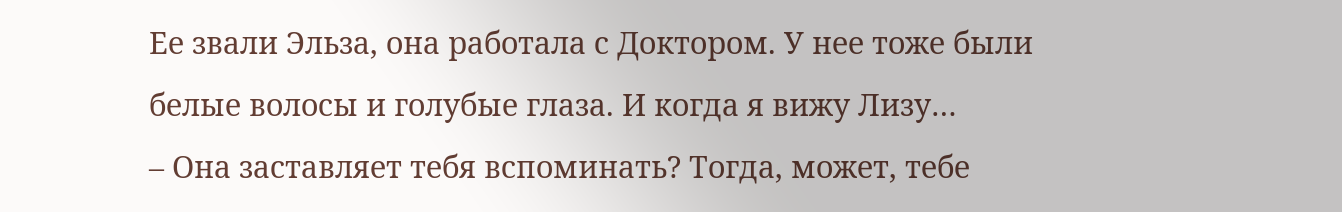Ее звали Эльза, она работала с Доктором. У нее тоже были белые волосы и голубые глаза. И когда я вижу Лизу…
– Она заставляет тебя вспоминать? Тогда, может, тебе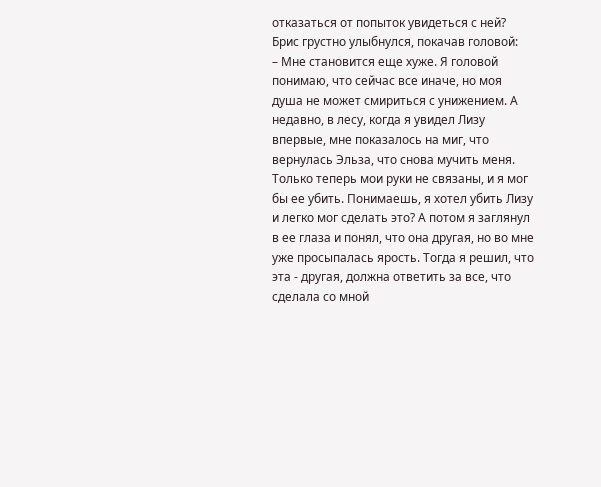отказаться от попыток увидеться с ней?
Брис грустно улыбнулся, покачав головой:
– Мне становится еще хуже. Я головой понимаю, что сейчас все иначе, но моя душа не может смириться с унижением. А недавно, в лесу, когда я увидел Лизу впервые, мне показалось на миг, что вернулась Эльза, что снова мучить меня. Только теперь мои руки не связаны, и я мог бы ее убить. Понимаешь, я хотел убить Лизу и легко мог сделать это? А потом я заглянул в ее глаза и понял, что она другая, но во мне уже просыпалась ярость. Тогда я решил, что эта - другая, должна ответить за все, что сделала со мной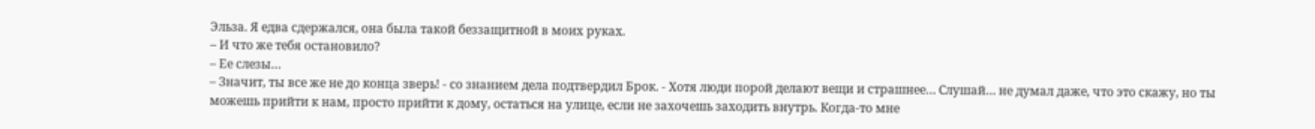Эльза. Я едва сдержался, она была такой беззащитной в моих руках.
– И что же тебя остановило?
– Ее слезы…
– Значит, ты все же не до конца зверь! - со знанием дела подтвердил Брок. - Хотя люди порой делают вещи и страшнее… Слушай… не думал даже, что это скажу, но ты можешь прийти к нам, просто прийти к дому, остаться на улице, если не захочешь заходить внутрь. Когда-то мне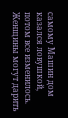самому Машин дом казался ловушкой, потом все изменилось. Женщины могут дарить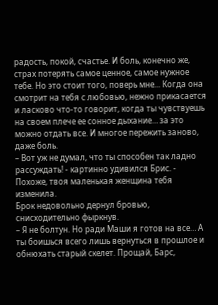радость, покой, счастье. И боль, конечно же, страх потерять самое ценное, самое нужное тебе. Но это стоит того, поверь мне... Когда она смотрит на тебя с любовью, нежно прикасается и ласково что-то говорит, когда ты чувствуешь на своем плече ее сонное дыхание… за это можно отдать все. И многое пережить заново, даже боль.
– Вот уж не думал, что ты способен так ладно рассуждать! - картинно удивился Брис. - Похоже, твоя маленькая женщина тебя изменила.
Брок недовольно дернул бровью, снисходительно фыркнув.
– Я не болтун. Но ради Маши я готов на все… А ты боишься всего лишь вернуться в прошлое и обнюхать старый скелет. Прощай, Барс,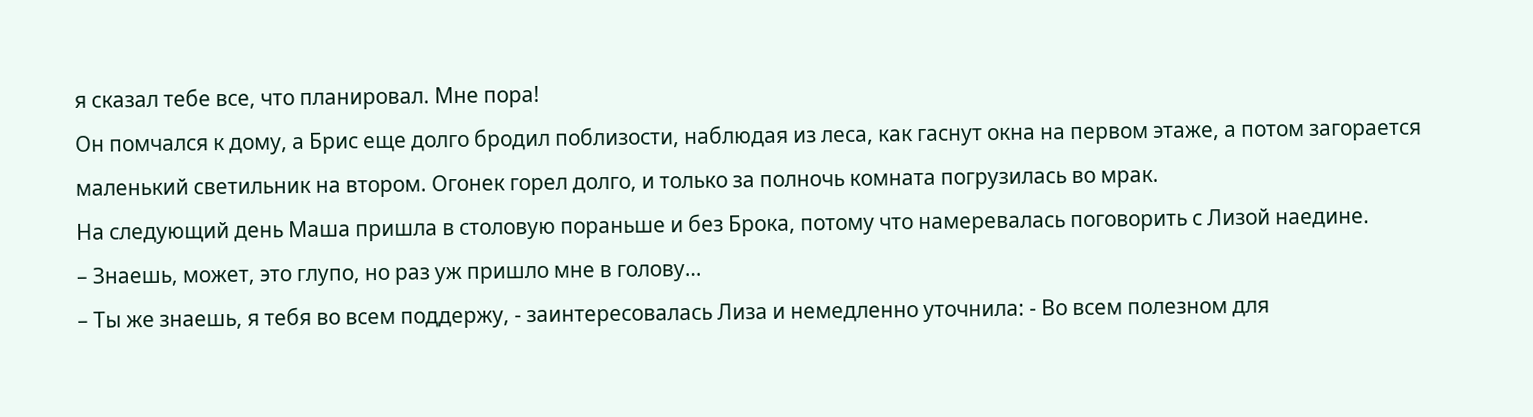я сказал тебе все, что планировал. Мне пора!
Он помчался к дому, а Брис еще долго бродил поблизости, наблюдая из леса, как гаснут окна на первом этаже, а потом загорается маленький светильник на втором. Огонек горел долго, и только за полночь комната погрузилась во мрак.
На следующий день Маша пришла в столовую пораньше и без Брока, потому что намеревалась поговорить с Лизой наедине.
– Знаешь, может, это глупо, но раз уж пришло мне в голову…
– Ты же знаешь, я тебя во всем поддержу, - заинтересовалась Лиза и немедленно уточнила: - Во всем полезном для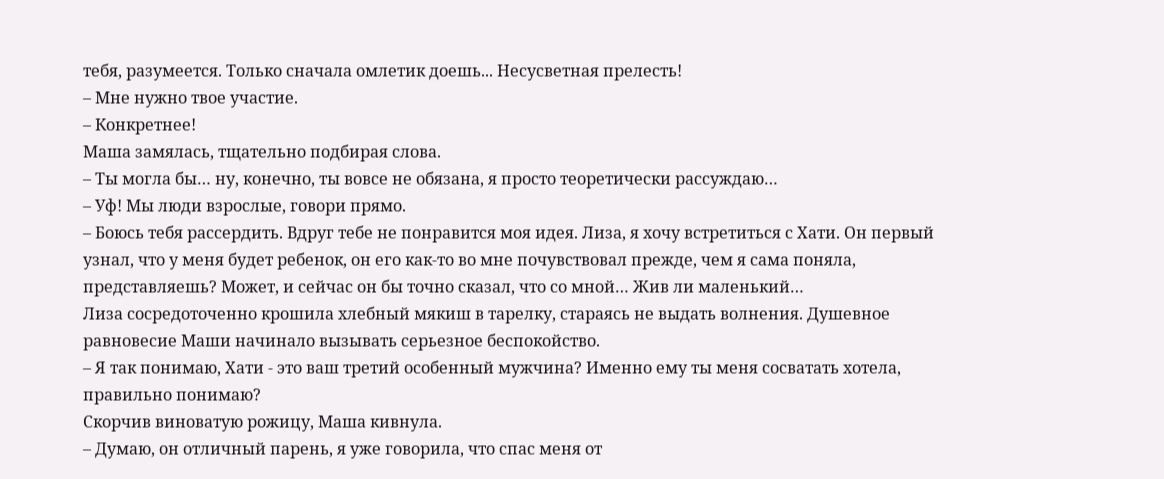тебя, разумеется. Только сначала омлетик доешь... Несусветная прелесть!
– Мне нужно твое участие.
– Конкретнее!
Маша замялась, тщательно подбирая слова.
– Ты могла бы… ну, конечно, ты вовсе не обязана, я просто теоретически рассуждаю…
– Уф! Мы люди взрослые, говори прямо.
– Боюсь тебя рассердить. Вдруг тебе не понравится моя идея. Лиза, я хочу встретиться с Хати. Он первый узнал, что у меня будет ребенок, он его как-то во мне почувствовал прежде, чем я сама поняла, представляешь? Может, и сейчас он бы точно сказал, что со мной… Жив ли маленький…
Лиза сосредоточенно крошила хлебный мякиш в тарелку, стараясь не выдать волнения. Душевное равновесие Маши начинало вызывать серьезное беспокойство.
– Я так понимаю, Хати - это ваш третий особенный мужчина? Именно ему ты меня сосватать хотела, правильно понимаю?
Скорчив виноватую рожицу, Маша кивнула.
– Думаю, он отличный парень, я уже говорила, что спас меня от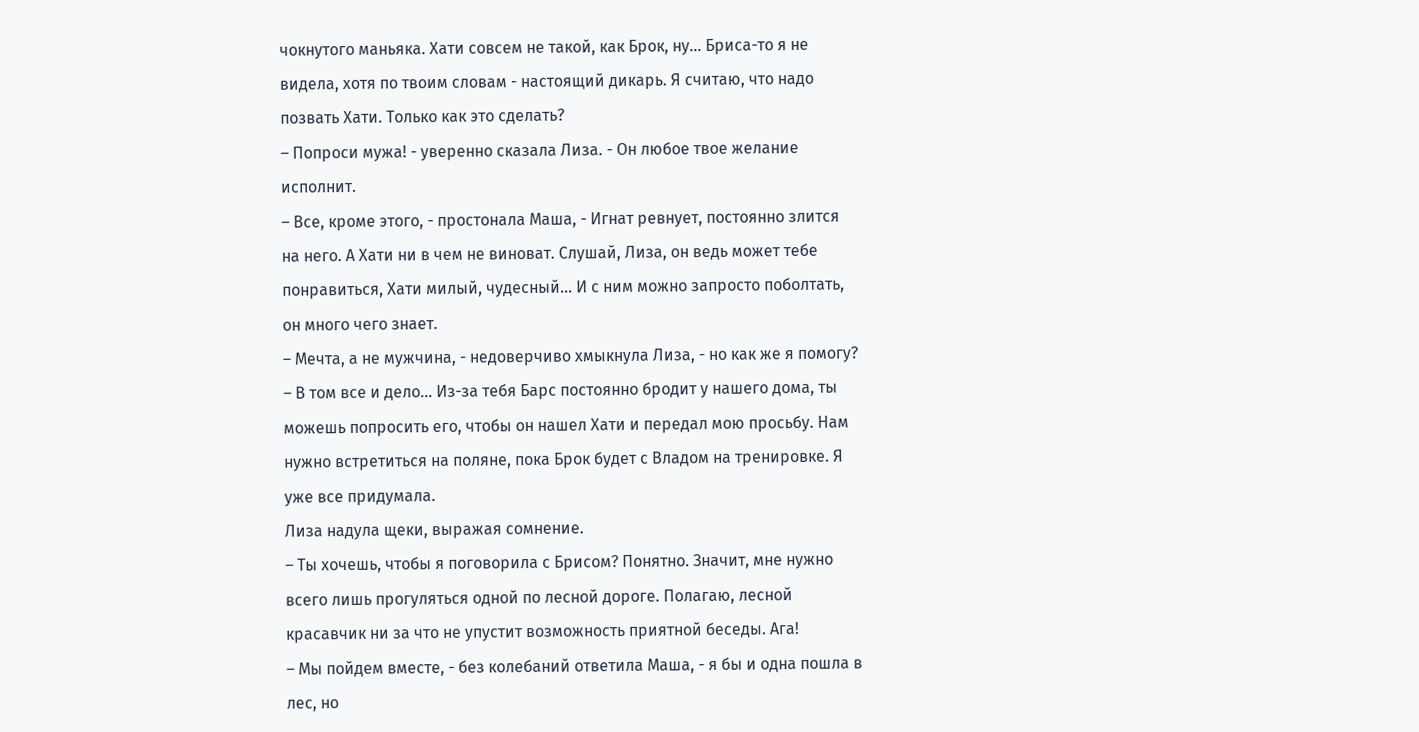чокнутого маньяка. Хати совсем не такой, как Брок, ну… Бриса-то я не видела, хотя по твоим словам - настоящий дикарь. Я считаю, что надо позвать Хати. Только как это сделать?
– Попроси мужа! - уверенно сказала Лиза. - Он любое твое желание исполнит.
– Все, кроме этого, - простонала Маша, - Игнат ревнует, постоянно злится на него. А Хати ни в чем не виноват. Слушай, Лиза, он ведь может тебе понравиться, Хати милый, чудесный... И с ним можно запросто поболтать, он много чего знает.
– Мечта, а не мужчина, - недоверчиво хмыкнула Лиза, - но как же я помогу?
– В том все и дело… Из-за тебя Барс постоянно бродит у нашего дома, ты можешь попросить его, чтобы он нашел Хати и передал мою просьбу. Нам нужно встретиться на поляне, пока Брок будет с Владом на тренировке. Я уже все придумала.
Лиза надула щеки, выражая сомнение.
– Ты хочешь, чтобы я поговорила с Брисом? Понятно. Значит, мне нужно всего лишь прогуляться одной по лесной дороге. Полагаю, лесной красавчик ни за что не упустит возможность приятной беседы. Ага!
– Мы пойдем вместе, - без колебаний ответила Маша, - я бы и одна пошла в лес, но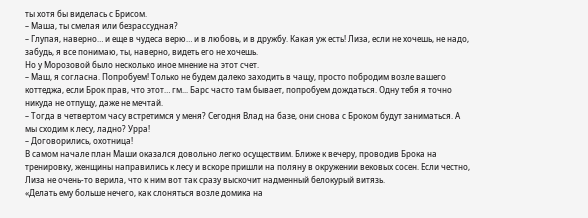ты хотя бы виделась с Брисом.
– Маша, ты смелая или безрассудная?
– Глупая, наверно… и еще в чудеса верю… и в любовь, и в дружбу. Какая уж есть! Лиза, если не хочешь, не надо, забудь, я все понимаю, ты, наверно, видеть его не хочешь.
Но у Морозовой было несколько иное мнение на этот счет.
– Маш, я согласна. Попробуем! Только не будем далеко заходить в чащу, просто побродим возле вашего коттеджа, если Брок прав, что этот… гм... Барс часто там бывает, попробуем дождаться. Одну тебя я точно никуда не отпущу, даже не мечтай.
– Тогда в четвертом часу встретимся у меня? Сегодня Влад на базе, они снова с Броком будут заниматься. А мы сходим к лесу, ладно? Урра!
– Договорились, охотница!
В самом начале план Маши оказался довольно легко осуществим. Ближе к вечеру, проводив Брока на тренировку, женщины направились к лесу и вскоре пришли на поляну в окружении вековых сосен. Если честно, Лиза не очень-то верила, что к ним вот так сразу выскочит надменный белокурый витязь.
«Делать ему больше нечего, как слоняться возле домика на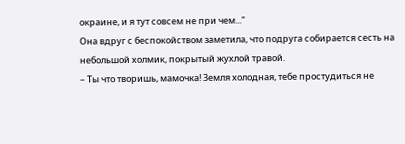окраине, и я тут совсем не при чем..."
Она вдруг с беспокойством заметила, что подруга собирается сесть на небольшой холмик, покрытый жухлой травой.
– Ты что творишь, мамочка! Земля холодная, тебе простудиться не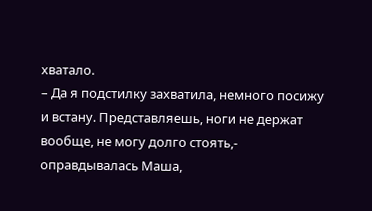хватало.
– Да я подстилку захватила, немного посижу и встану. Представляешь, ноги не держат вообще, не могу долго стоять,- оправдывалась Маша,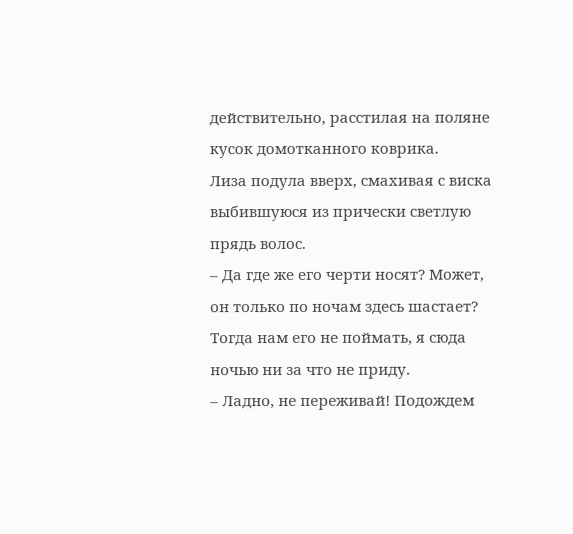действительно, расстилая на поляне кусок домотканного коврика.
Лиза подула вверх, смахивая с виска выбившуюся из прически светлую прядь волос.
– Да где же его черти носят? Может, он только по ночам здесь шастает? Тогда нам его не поймать, я сюда ночью ни за что не приду.
– Ладно, не переживай! Подождем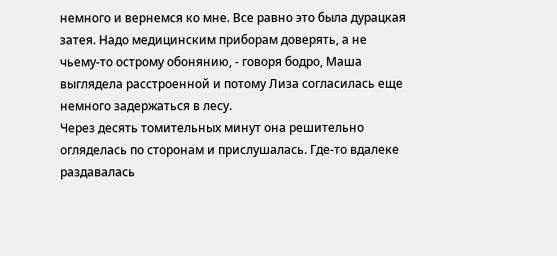немного и вернемся ко мне. Все равно это была дурацкая затея. Надо медицинским приборам доверять, а не чьему-то острому обонянию, - говоря бодро, Маша выглядела расстроенной и потому Лиза согласилась еще немного задержаться в лесу.
Через десять томительных минут она решительно огляделась по сторонам и прислушалась. Где-то вдалеке раздавалась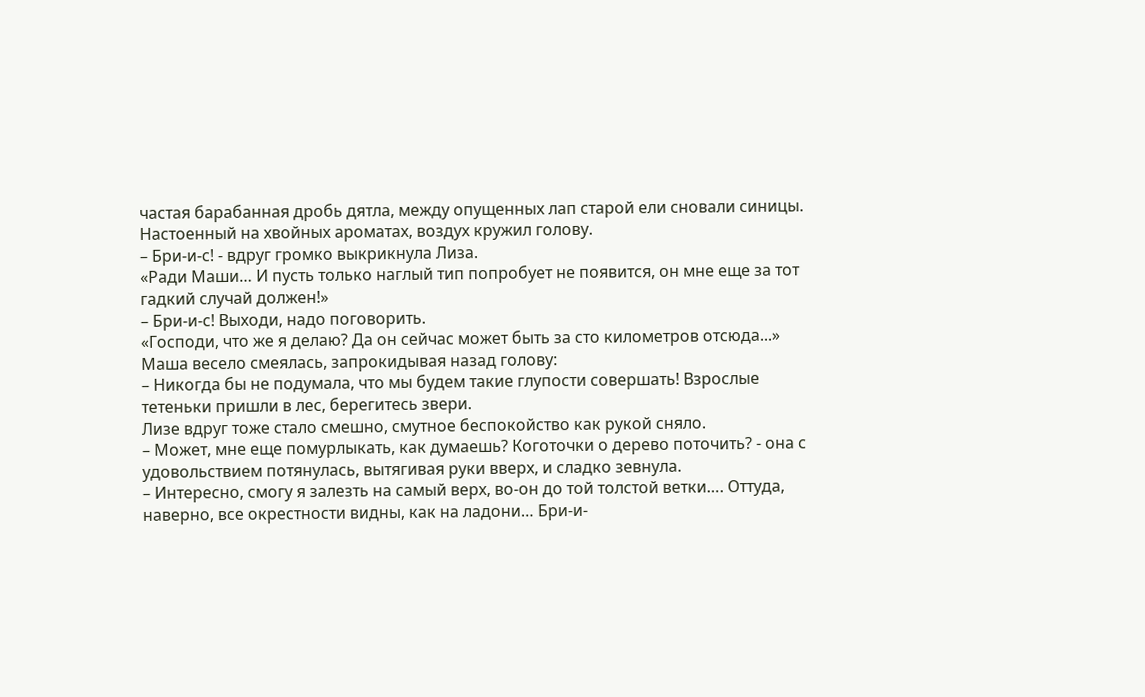частая барабанная дробь дятла, между опущенных лап старой ели сновали синицы. Настоенный на хвойных ароматах, воздух кружил голову.
– Бри-и-с! - вдруг громко выкрикнула Лиза.
«Ради Маши… И пусть только наглый тип попробует не появится, он мне еще за тот гадкий случай должен!»
– Бри-и-с! Выходи, надо поговорить.
«Господи, что же я делаю? Да он сейчас может быть за сто километров отсюда...»
Маша весело смеялась, запрокидывая назад голову:
– Никогда бы не подумала, что мы будем такие глупости совершать! Взрослые тетеньки пришли в лес, берегитесь звери.
Лизе вдруг тоже стало смешно, смутное беспокойство как рукой сняло.
– Может, мне еще помурлыкать, как думаешь? Коготочки о дерево поточить? - она с удовольствием потянулась, вытягивая руки вверх, и сладко зевнула.
– Интересно, смогу я залезть на самый верх, во-он до той толстой ветки…. Оттуда, наверно, все окрестности видны, как на ладони… Бри-и-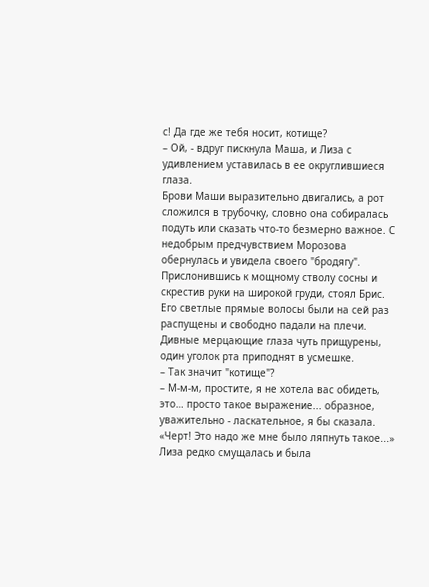с! Да где же тебя носит, котище?
– Ой, - вдруг пискнула Маша, и Лиза с удивлением уставилась в ее округлившиеся глаза.
Брови Маши выразительно двигались, а рот сложился в трубочку, словно она собиралась подуть или сказать что-то безмерно важное. С недобрым предчувствием Морозова обернулась и увидела своего "бродягу".
Прислонившись к мощному стволу сосны и скрестив руки на широкой груди, стоял Брис. Его светлые прямые волосы были на сей раз распущены и свободно падали на плечи. Дивные мерцающие глаза чуть прищурены, один уголок рта приподнят в усмешке.
– Так значит "котище"?
– М-м-м, простите, я не хотела вас обидеть, это… просто такое выражение... образное, уважительно - ласкательное, я бы сказала.
«Черт! Это надо же мне было ляпнуть такое...»
Лиза редко смущалась и была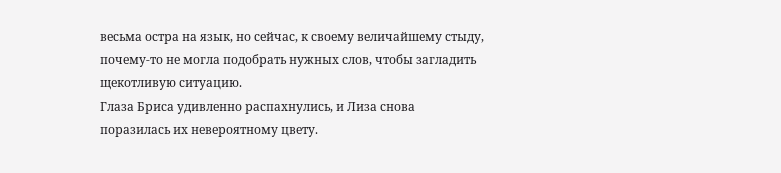весьма остра на язык, но сейчас, к своему величайшему стыду, почему-то не могла подобрать нужных слов, чтобы загладить щекотливую ситуацию.
Глаза Бриса удивленно распахнулись, и Лиза снова поразилась их невероятному цвету.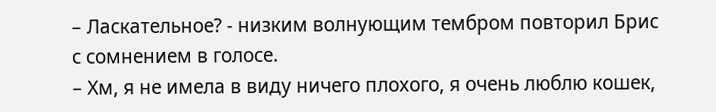– Ласкательное? - низким волнующим тембром повторил Брис с сомнением в голосе.
– Хм, я не имела в виду ничего плохого, я очень люблю кошек,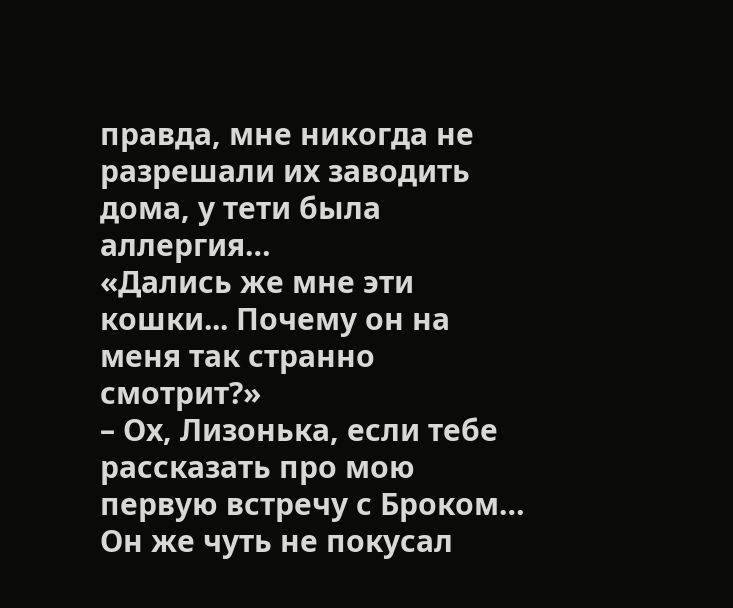правда, мне никогда не разрешали их заводить дома, у тети была аллергия…
«Дались же мне эти кошки... Почему он на меня так странно смотрит?»
– Ох, Лизонька, если тебе рассказать про мою первую встречу с Броком… Он же чуть не покусал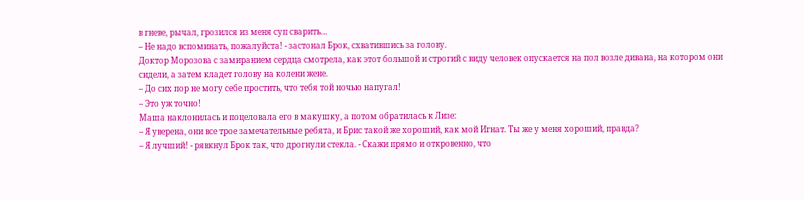в гневе, рычал, грозился из меня суп сварить…
– Не надо вспоминать, пожалуйста! - застонал Брок, схватившись за голову.
Доктор Морозова с замиранием сердца смотрела, как этот большой и строгий с виду человек опускается на пол возле дивана, на котором они сидели, а затем кладет голову на колени жене.
– До сих пор не могу себе простить, что тебя той ночью напугал!
– Это уж точно!
Маша наклонилась и поцеловала его в макушку, а потом обратилась к Лизе:
– Я уверена, они все трое замечательные ребята, и Брис такой же хороший, как мой Игнат. Ты же у меня хороший, правда?
– Я лучший! - рявкнул Брок так, что дрогнули стекла. - Скажи прямо и откровенно, что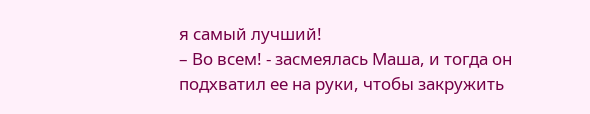я самый лучший!
– Во всем! - засмеялась Маша, и тогда он подхватил ее на руки, чтобы закружить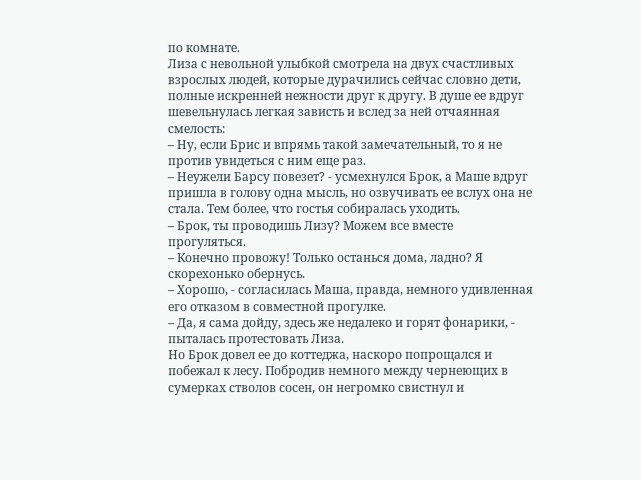по комнате.
Лиза с невольной улыбкой смотрела на двух счастливых взрослых людей, которые дурачились сейчас словно дети, полные искренней нежности друг к другу. В душе ее вдруг шевельнулась легкая зависть и вслед за ней отчаянная смелость:
– Ну, если Брис и впрямь такой замечательный, то я не против увидеться с ним еще раз.
– Неужели Барсу повезет? - усмехнулся Брок, а Маше вдруг пришла в голову одна мысль, но озвучивать ее вслух она не стала. Тем более, что гостья собиралась уходить.
– Брок, ты проводишь Лизу? Можем все вместе прогуляться.
– Конечно провожу! Только останься дома, ладно? Я скорехонько обернусь.
– Хорошо, - согласилась Маша, правда, немного удивленная его отказом в совместной прогулке.
– Да, я сама дойду, здесь же недалеко и горят фонарики, - пыталась протестовать Лиза.
Но Брок довел ее до коттеджа, наскоро попрощался и побежал к лесу. Побродив немного между чернеющих в сумерках стволов сосен, он негромко свистнул и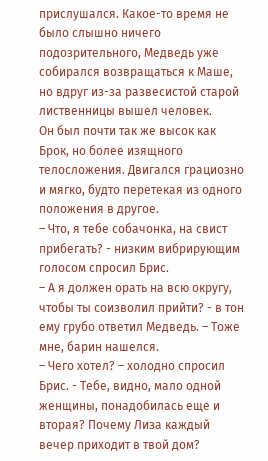прислушался. Какое-то время не было слышно ничего подозрительного, Медведь уже собирался возвращаться к Маше, но вдруг из-за развесистой старой лиственницы вышел человек.
Он был почти так же высок как Брок, но более изящного телосложения. Двигался грациозно и мягко, будто перетекая из одного положения в другое.
– Что, я тебе собачонка, на свист прибегать? - низким вибрирующим голосом спросил Брис.
– А я должен орать на всю округу, чтобы ты соизволил прийти? - в тон ему грубо ответил Медведь. – Тоже мне, барин нашелся.
– Чего хотел? – холодно спросил Брис. - Тебе, видно, мало одной женщины, понадобилась еще и вторая? Почему Лиза каждый вечер приходит в твой дом?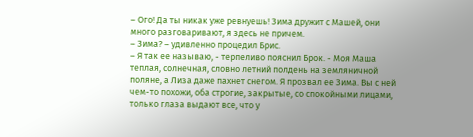– Ого! Да ты никак уже ревнуешь! Зима дружит с Машей, они много разговаривают, я здесь не причем.
– Зима? – удивленно процедил Брис.
– Я так ее называю, - терпеливо пояснил Брок. - Моя Маша теплая, солнечная, словно летний полдень на земляничной поляне, а Лиза даже пахнет снегом. Я прозвал ее Зима. Вы с ней чем-то похожи, оба строгие, закрытые, со спокойными лицами, только глаза выдают все, что у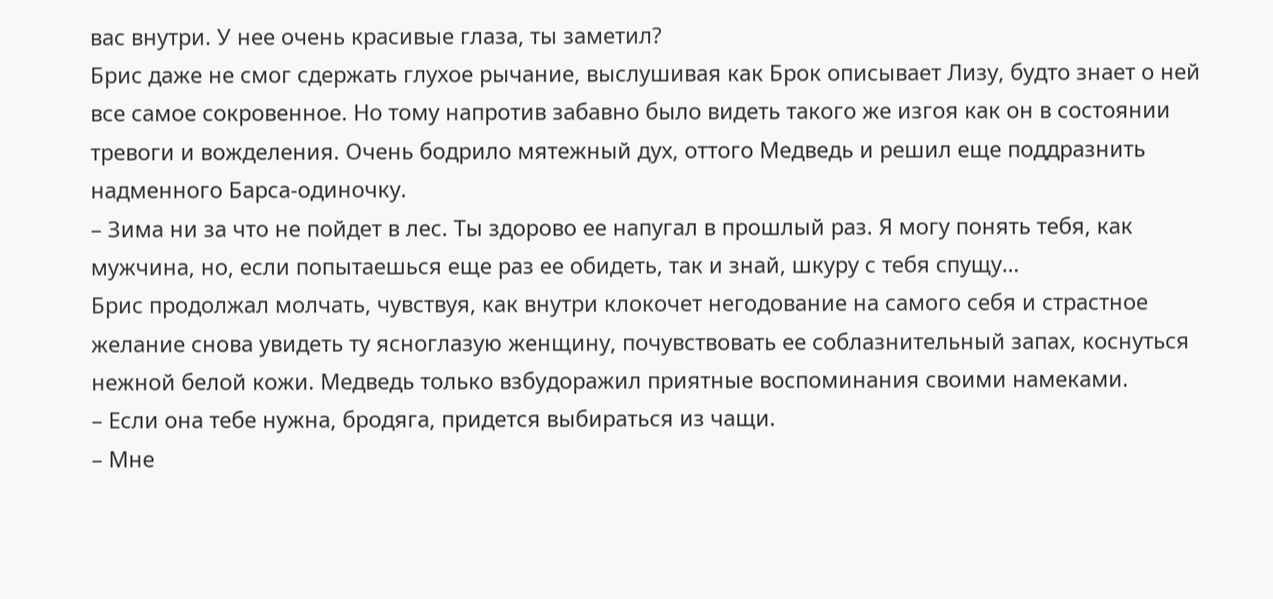вас внутри. У нее очень красивые глаза, ты заметил?
Брис даже не смог сдержать глухое рычание, выслушивая как Брок описывает Лизу, будто знает о ней все самое сокровенное. Но тому напротив забавно было видеть такого же изгоя как он в состоянии тревоги и вожделения. Очень бодрило мятежный дух, оттого Медведь и решил еще поддразнить надменного Барса-одиночку.
– Зима ни за что не пойдет в лес. Ты здорово ее напугал в прошлый раз. Я могу понять тебя, как мужчина, но, если попытаешься еще раз ее обидеть, так и знай, шкуру с тебя спущу…
Брис продолжал молчать, чувствуя, как внутри клокочет негодование на самого себя и страстное желание снова увидеть ту ясноглазую женщину, почувствовать ее соблазнительный запах, коснуться нежной белой кожи. Медведь только взбудоражил приятные воспоминания своими намеками.
– Если она тебе нужна, бродяга, придется выбираться из чащи.
– Мне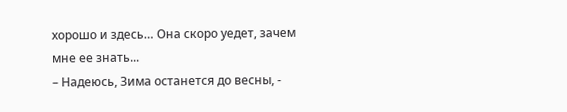хорошо и здесь… Она скоро уедет, зачем мне ее знать...
– Надеюсь, Зима останется до весны, -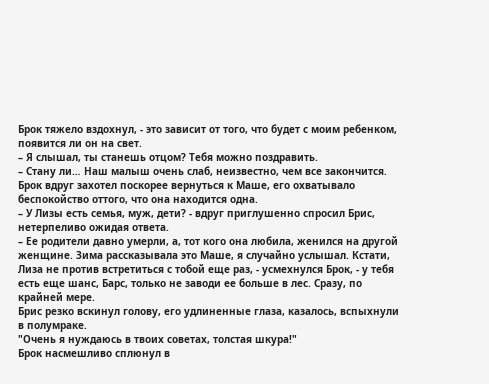Брок тяжело вздохнул, - это зависит от того, что будет с моим ребенком, появится ли он на свет.
– Я слышал, ты станешь отцом? Тебя можно поздравить.
– Стану ли… Наш малыш очень слаб, неизвестно, чем все закончится.
Брок вдруг захотел поскорее вернуться к Маше, его охватывало беспокойство оттого, что она находится одна.
– У Лизы есть семья, муж, дети? - вдруг приглушенно спросил Брис, нетерпеливо ожидая ответа.
– Ее родители давно умерли, а, тот кого она любила, женился на другой женщине. Зима рассказывала это Маше, я случайно услышал. Кстати, Лиза не против встретиться с тобой еще раз, - усмехнулся Брок, - у тебя есть еще шанс, Барс, только не заводи ее больше в лес. Сразу, по крайней мере.
Брис резко вскинул голову, его удлиненные глаза, казалось, вспыхнули в полумраке.
"Очень я нуждаюсь в твоих советах, толстая шкура!"
Брок насмешливо сплюнул в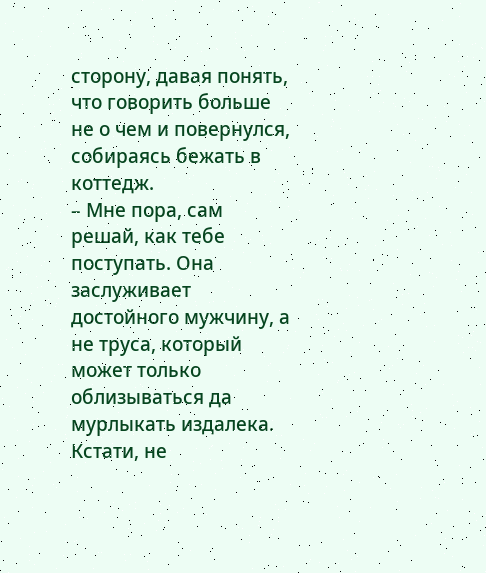сторону, давая понять, что говорить больше не о чем и повернулся, собираясь бежать в коттедж.
– Мне пора, сам решай, как тебе поступать. Она заслуживает достойного мужчину, а не труса, который может только облизываться да мурлыкать издалека. Кстати, не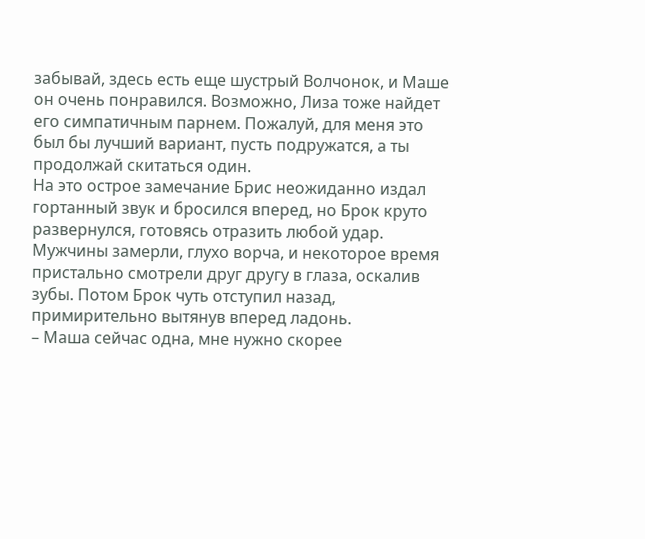забывай, здесь есть еще шустрый Волчонок, и Маше он очень понравился. Возможно, Лиза тоже найдет его симпатичным парнем. Пожалуй, для меня это был бы лучший вариант, пусть подружатся, а ты продолжай скитаться один.
На это острое замечание Брис неожиданно издал гортанный звук и бросился вперед, но Брок круто развернулся, готовясь отразить любой удар. Мужчины замерли, глухо ворча, и некоторое время пристально смотрели друг другу в глаза, оскалив зубы. Потом Брок чуть отступил назад, примирительно вытянув вперед ладонь.
– Маша сейчас одна, мне нужно скорее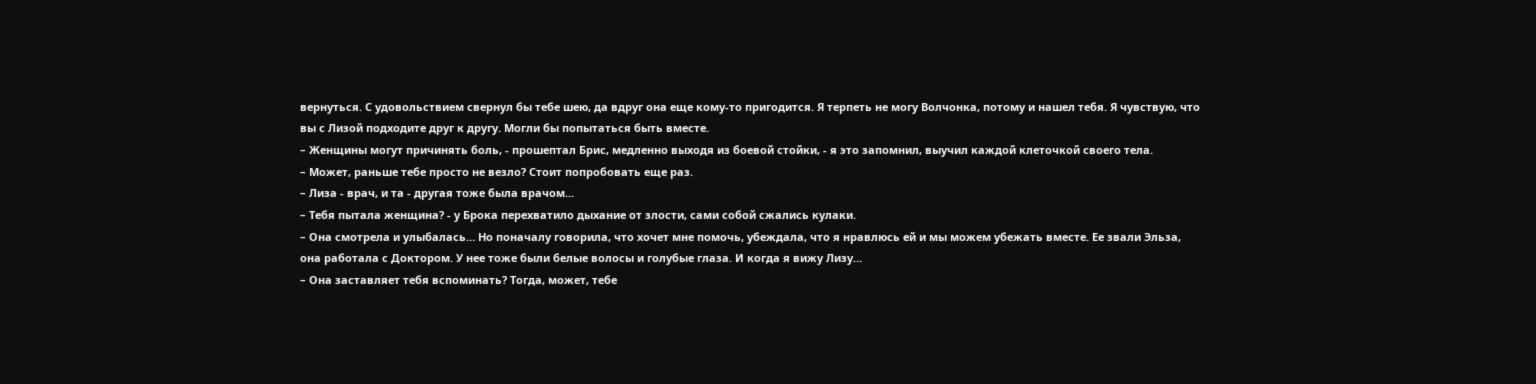вернуться. С удовольствием свернул бы тебе шею, да вдруг она еще кому-то пригодится. Я терпеть не могу Волчонка, потому и нашел тебя. Я чувствую, что вы с Лизой подходите друг к другу. Могли бы попытаться быть вместе.
– Женщины могут причинять боль, - прошептал Брис, медленно выходя из боевой стойки, - я это запомнил, выучил каждой клеточкой своего тела.
– Может, раньше тебе просто не везло? Стоит попробовать еще раз.
– Лиза - врач, и та - другая тоже была врачом...
– Тебя пытала женщина? - у Брока перехватило дыхание от злости, сами собой сжались кулаки.
– Она смотрела и улыбалась… Но поначалу говорила, что хочет мне помочь, убеждала, что я нравлюсь ей и мы можем убежать вместе. Ее звали Эльза, она работала с Доктором. У нее тоже были белые волосы и голубые глаза. И когда я вижу Лизу…
– Она заставляет тебя вспоминать? Тогда, может, тебе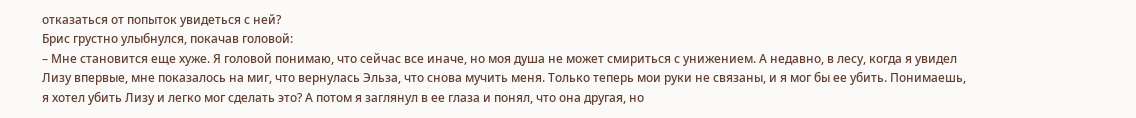отказаться от попыток увидеться с ней?
Брис грустно улыбнулся, покачав головой:
– Мне становится еще хуже. Я головой понимаю, что сейчас все иначе, но моя душа не может смириться с унижением. А недавно, в лесу, когда я увидел Лизу впервые, мне показалось на миг, что вернулась Эльза, что снова мучить меня. Только теперь мои руки не связаны, и я мог бы ее убить. Понимаешь, я хотел убить Лизу и легко мог сделать это? А потом я заглянул в ее глаза и понял, что она другая, но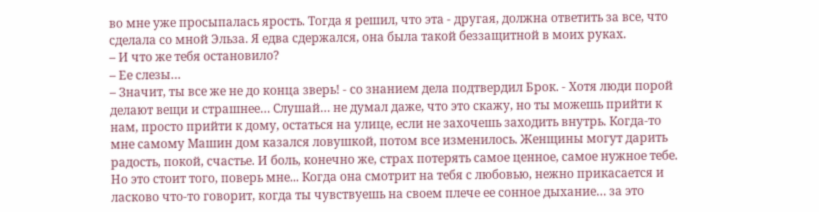во мне уже просыпалась ярость. Тогда я решил, что эта - другая, должна ответить за все, что сделала со мной Эльза. Я едва сдержался, она была такой беззащитной в моих руках.
– И что же тебя остановило?
– Ее слезы…
– Значит, ты все же не до конца зверь! - со знанием дела подтвердил Брок. - Хотя люди порой делают вещи и страшнее… Слушай… не думал даже, что это скажу, но ты можешь прийти к нам, просто прийти к дому, остаться на улице, если не захочешь заходить внутрь. Когда-то мне самому Машин дом казался ловушкой, потом все изменилось. Женщины могут дарить радость, покой, счастье. И боль, конечно же, страх потерять самое ценное, самое нужное тебе. Но это стоит того, поверь мне... Когда она смотрит на тебя с любовью, нежно прикасается и ласково что-то говорит, когда ты чувствуешь на своем плече ее сонное дыхание… за это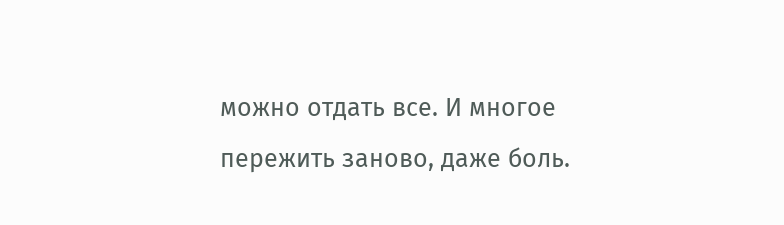можно отдать все. И многое пережить заново, даже боль.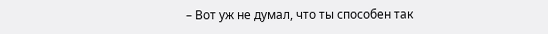– Вот уж не думал, что ты способен так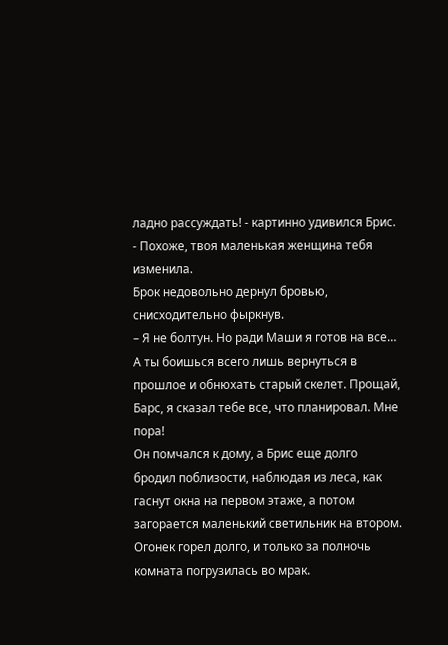ладно рассуждать! - картинно удивился Брис. - Похоже, твоя маленькая женщина тебя изменила.
Брок недовольно дернул бровью, снисходительно фыркнув.
– Я не болтун. Но ради Маши я готов на все… А ты боишься всего лишь вернуться в прошлое и обнюхать старый скелет. Прощай, Барс, я сказал тебе все, что планировал. Мне пора!
Он помчался к дому, а Брис еще долго бродил поблизости, наблюдая из леса, как гаснут окна на первом этаже, а потом загорается маленький светильник на втором. Огонек горел долго, и только за полночь комната погрузилась во мрак.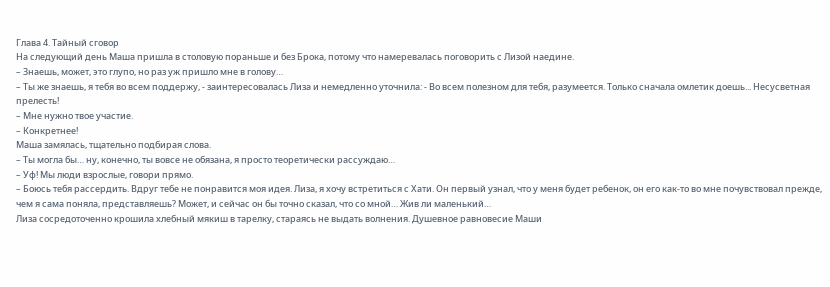Глава 4. Тайный сговор
На следующий день Маша пришла в столовую пораньше и без Брока, потому что намеревалась поговорить с Лизой наедине.
– Знаешь, может, это глупо, но раз уж пришло мне в голову…
– Ты же знаешь, я тебя во всем поддержу, - заинтересовалась Лиза и немедленно уточнила: - Во всем полезном для тебя, разумеется. Только сначала омлетик доешь... Несусветная прелесть!
– Мне нужно твое участие.
– Конкретнее!
Маша замялась, тщательно подбирая слова.
– Ты могла бы… ну, конечно, ты вовсе не обязана, я просто теоретически рассуждаю…
– Уф! Мы люди взрослые, говори прямо.
– Боюсь тебя рассердить. Вдруг тебе не понравится моя идея. Лиза, я хочу встретиться с Хати. Он первый узнал, что у меня будет ребенок, он его как-то во мне почувствовал прежде, чем я сама поняла, представляешь? Может, и сейчас он бы точно сказал, что со мной… Жив ли маленький…
Лиза сосредоточенно крошила хлебный мякиш в тарелку, стараясь не выдать волнения. Душевное равновесие Маши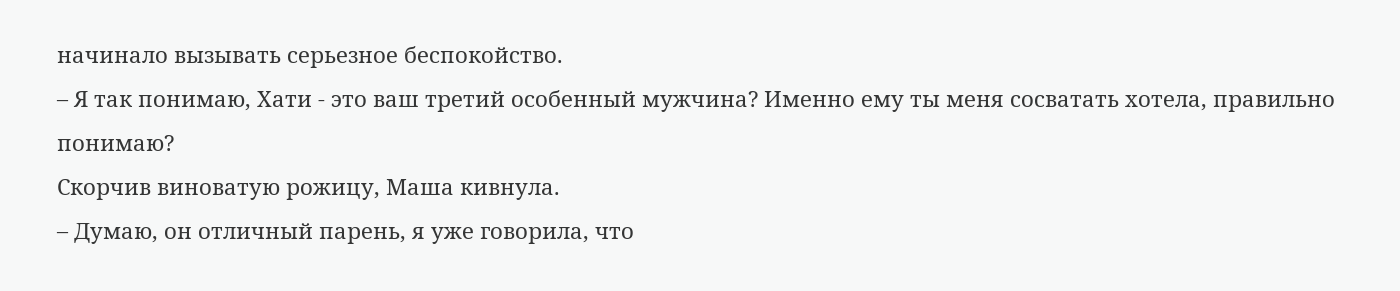начинало вызывать серьезное беспокойство.
– Я так понимаю, Хати - это ваш третий особенный мужчина? Именно ему ты меня сосватать хотела, правильно понимаю?
Скорчив виноватую рожицу, Маша кивнула.
– Думаю, он отличный парень, я уже говорила, что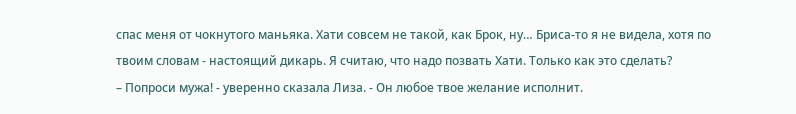спас меня от чокнутого маньяка. Хати совсем не такой, как Брок, ну… Бриса-то я не видела, хотя по твоим словам - настоящий дикарь. Я считаю, что надо позвать Хати. Только как это сделать?
– Попроси мужа! - уверенно сказала Лиза. - Он любое твое желание исполнит.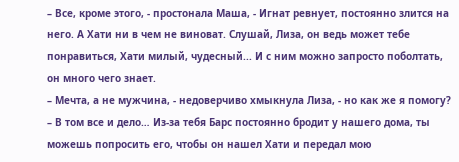– Все, кроме этого, - простонала Маша, - Игнат ревнует, постоянно злится на него. А Хати ни в чем не виноват. Слушай, Лиза, он ведь может тебе понравиться, Хати милый, чудесный... И с ним можно запросто поболтать, он много чего знает.
– Мечта, а не мужчина, - недоверчиво хмыкнула Лиза, - но как же я помогу?
– В том все и дело… Из-за тебя Барс постоянно бродит у нашего дома, ты можешь попросить его, чтобы он нашел Хати и передал мою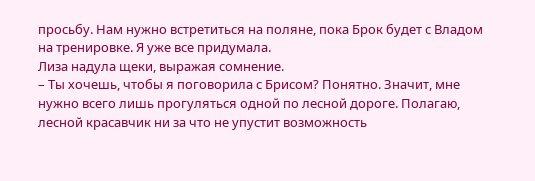просьбу. Нам нужно встретиться на поляне, пока Брок будет с Владом на тренировке. Я уже все придумала.
Лиза надула щеки, выражая сомнение.
– Ты хочешь, чтобы я поговорила с Брисом? Понятно. Значит, мне нужно всего лишь прогуляться одной по лесной дороге. Полагаю, лесной красавчик ни за что не упустит возможность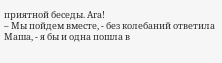приятной беседы. Ага!
– Мы пойдем вместе, - без колебаний ответила Маша, - я бы и одна пошла в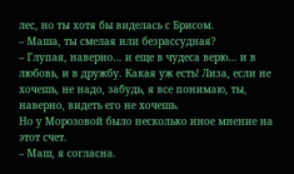лес, но ты хотя бы виделась с Брисом.
– Маша, ты смелая или безрассудная?
– Глупая, наверно… и еще в чудеса верю… и в любовь, и в дружбу. Какая уж есть! Лиза, если не хочешь, не надо, забудь, я все понимаю, ты, наверно, видеть его не хочешь.
Но у Морозовой было несколько иное мнение на этот счет.
– Маш, я согласна.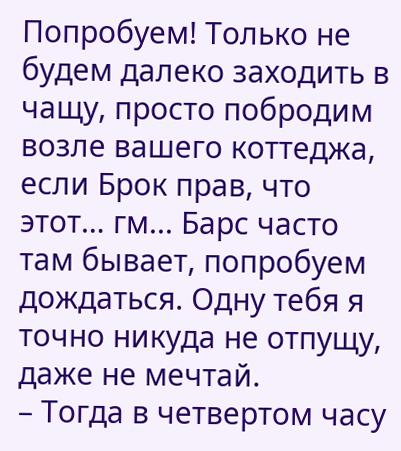Попробуем! Только не будем далеко заходить в чащу, просто побродим возле вашего коттеджа, если Брок прав, что этот… гм... Барс часто там бывает, попробуем дождаться. Одну тебя я точно никуда не отпущу, даже не мечтай.
– Тогда в четвертом часу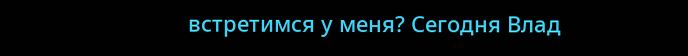встретимся у меня? Сегодня Влад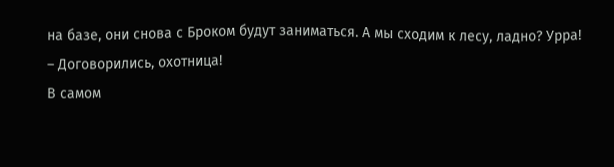на базе, они снова с Броком будут заниматься. А мы сходим к лесу, ладно? Урра!
– Договорились, охотница!
В самом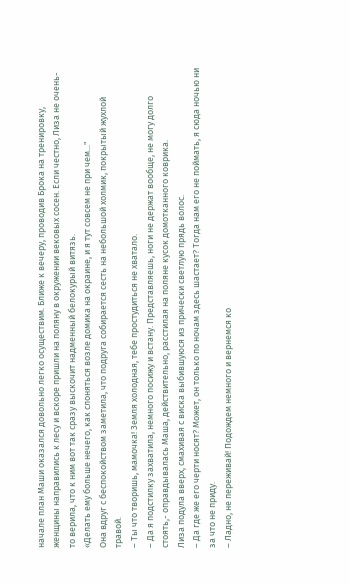начале план Маши оказался довольно легко осуществим. Ближе к вечеру, проводив Брока на тренировку, женщины направились к лесу и вскоре пришли на поляну в окружении вековых сосен. Если честно, Лиза не очень-то верила, что к ним вот так сразу выскочит надменный белокурый витязь.
«Делать ему больше нечего, как слоняться возле домика на окраине, и я тут совсем не при чем..."
Она вдруг с беспокойством заметила, что подруга собирается сесть на небольшой холмик, покрытый жухлой травой.
– Ты что творишь, мамочка! Земля холодная, тебе простудиться не хватало.
– Да я подстилку захватила, немного посижу и встану. Представляешь, ноги не держат вообще, не могу долго стоять,- оправдывалась Маша, действительно, расстилая на поляне кусок домотканного коврика.
Лиза подула вверх, смахивая с виска выбившуюся из прически светлую прядь волос.
– Да где же его черти носят? Может, он только по ночам здесь шастает? Тогда нам его не поймать, я сюда ночью ни за что не приду.
– Ладно, не переживай! Подождем немного и вернемся ко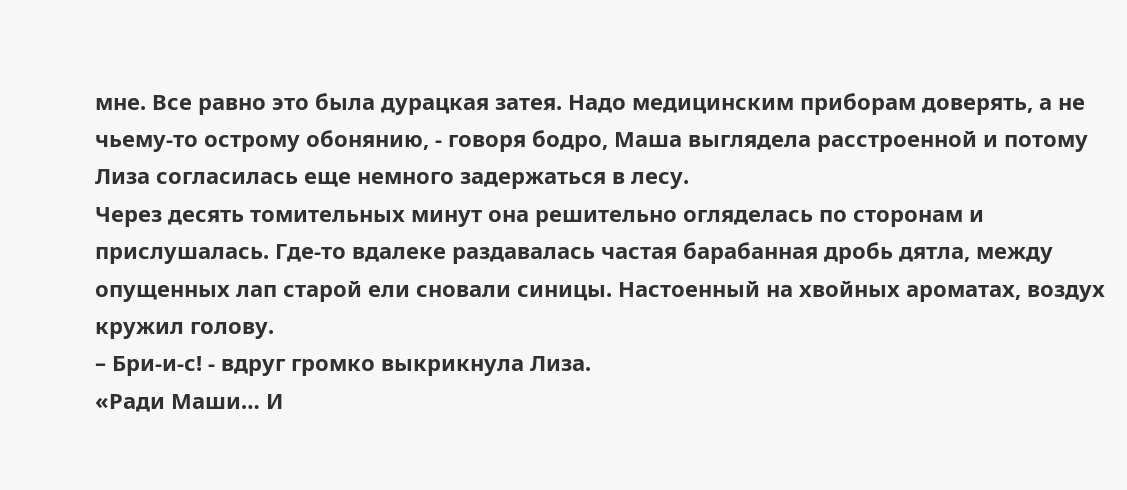мне. Все равно это была дурацкая затея. Надо медицинским приборам доверять, а не чьему-то острому обонянию, - говоря бодро, Маша выглядела расстроенной и потому Лиза согласилась еще немного задержаться в лесу.
Через десять томительных минут она решительно огляделась по сторонам и прислушалась. Где-то вдалеке раздавалась частая барабанная дробь дятла, между опущенных лап старой ели сновали синицы. Настоенный на хвойных ароматах, воздух кружил голову.
– Бри-и-с! - вдруг громко выкрикнула Лиза.
«Ради Маши… И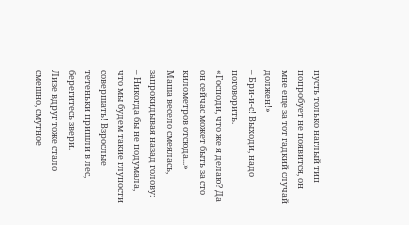пусть только наглый тип попробует не появится, он мне еще за тот гадкий случай должен!»
– Бри-и-с! Выходи, надо поговорить.
«Господи, что же я делаю? Да он сейчас может быть за сто километров отсюда...»
Маша весело смеялась, запрокидывая назад голову:
– Никогда бы не подумала, что мы будем такие глупости совершать! Взрослые тетеньки пришли в лес, берегитесь звери.
Лизе вдруг тоже стало смешно, смутное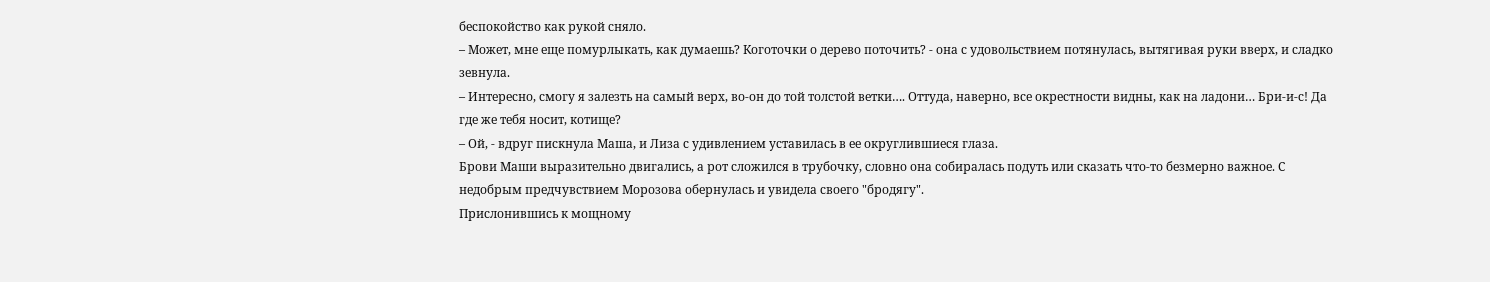беспокойство как рукой сняло.
– Может, мне еще помурлыкать, как думаешь? Коготочки о дерево поточить? - она с удовольствием потянулась, вытягивая руки вверх, и сладко зевнула.
– Интересно, смогу я залезть на самый верх, во-он до той толстой ветки…. Оттуда, наверно, все окрестности видны, как на ладони… Бри-и-с! Да где же тебя носит, котище?
– Ой, - вдруг пискнула Маша, и Лиза с удивлением уставилась в ее округлившиеся глаза.
Брови Маши выразительно двигались, а рот сложился в трубочку, словно она собиралась подуть или сказать что-то безмерно важное. С недобрым предчувствием Морозова обернулась и увидела своего "бродягу".
Прислонившись к мощному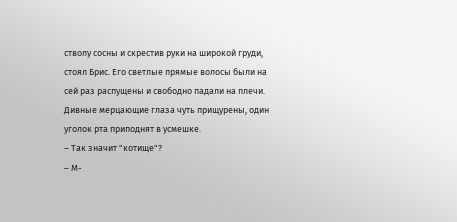стволу сосны и скрестив руки на широкой груди, стоял Брис. Его светлые прямые волосы были на сей раз распущены и свободно падали на плечи. Дивные мерцающие глаза чуть прищурены, один уголок рта приподнят в усмешке.
– Так значит "котище"?
– М-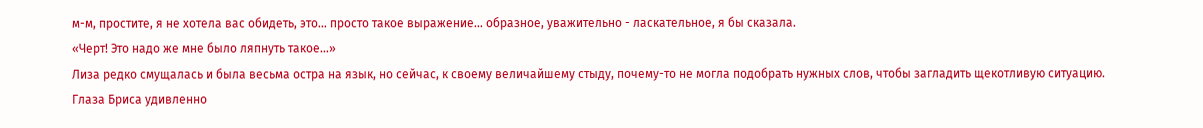м-м, простите, я не хотела вас обидеть, это… просто такое выражение... образное, уважительно - ласкательное, я бы сказала.
«Черт! Это надо же мне было ляпнуть такое...»
Лиза редко смущалась и была весьма остра на язык, но сейчас, к своему величайшему стыду, почему-то не могла подобрать нужных слов, чтобы загладить щекотливую ситуацию.
Глаза Бриса удивленно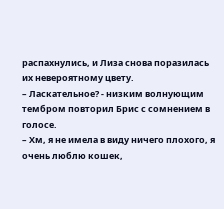распахнулись, и Лиза снова поразилась их невероятному цвету.
– Ласкательное? - низким волнующим тембром повторил Брис с сомнением в голосе.
– Хм, я не имела в виду ничего плохого, я очень люблю кошек,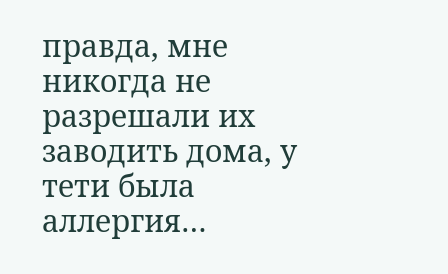правда, мне никогда не разрешали их заводить дома, у тети была аллергия…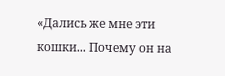«Дались же мне эти кошки... Почему он на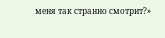меня так странно смотрит?»